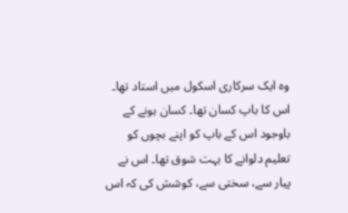وہ ایک سرکاری اسکول میں استاد تھا۔ اس کا باپ کسان تھا۔ کسان ہونے کے باوجود اس کے باپ کو اپنے بچوں کو تعلیم دلوانے کا بہت شوق تھا۔ اس نے پیار سے، سختی سے، کوشش کی کہ اس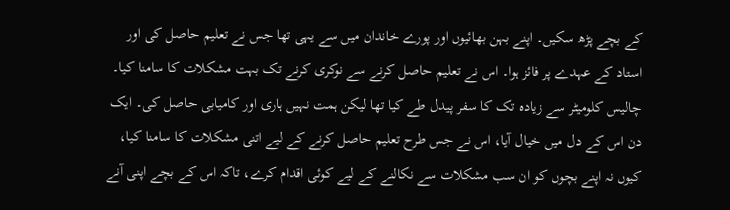کے بچے پڑھ سکیں۔ اپنے بہن بھائیوں اور پورے خاندان میں سے یہی تھا جس نے تعلیم حاصل کی اور استاد کے عہدے پر فائز ہوا۔ اس نے تعلیم حاصل کرنے سے نوکری کرنے تک بہت مشکلات کا سامنا کیا۔ چالیس کلومیٹر سے زیادہ تک کا سفر پیدل طے کیا تھا لیکن ہمت نہیں ہاری اور کامیابی حاصل کی۔ ایک دن اس کے دل میں خیال آیا، اس نے جس طرح تعلیم حاصل کرنے کے لیے اتنی مشکلات کا سامنا کیا، کیوں نہ اپنے بچوں کو ان سب مشکلات سے نکالنے کے لیے کوئی اقدام کرے، تاکہ اس کے بچے اپنی آنے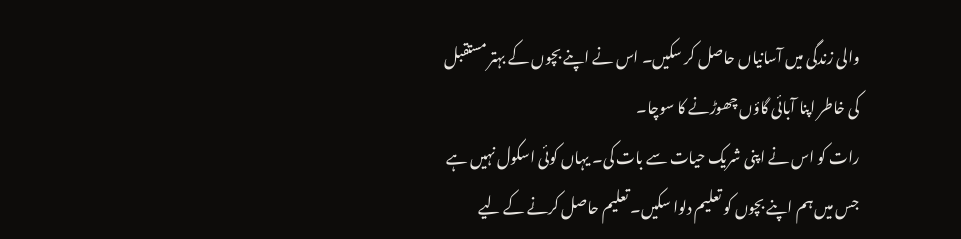والی زندگی میں آسانیاں حاصل کر سکیں۔ اس نے اپنے بچوں کے بہتر مستقبل کی خاطر اپنا آبائی گاؤں چھوڑنے کا سوچا۔
رات کو اس نے اپنی شریک حیات سے بات کی۔ یہاں کوئی اسکول نہیں ہے جس میں ہم اپنے بچوں کو تعلیم دلوا سکیں۔ تعلیم حاصل کرنے کے لیے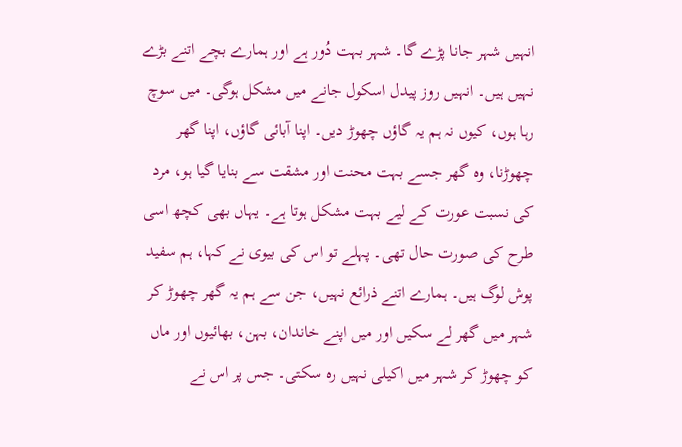انہیں شہر جانا پڑے گا۔ شہر بہت دُور ہے اور ہمارے بچے اتنے بڑے نہیں ہیں۔ انہیں روز پیدل اسکول جانے میں مشکل ہوگی۔ میں سوچ رہا ہوں، کیوں نہ ہم یہ گاؤں چھوڑ دیں۔ اپنا آبائی گاؤں، اپنا گھر چھوڑنا، وہ گھر جسے بہت محنت اور مشقت سے بنایا گیا ہو، مرد کی نسبت عورت کے لیے بہت مشکل ہوتا ہے۔ یہاں بھی کچھ اسی طرح کی صورت حال تھی۔ پہلے تو اس کی بیوی نے کہا، ہم سفید پوش لوگ ہیں۔ ہمارے اتنے ذرائع نہیں، جن سے ہم یہ گھر چھوڑ کر شہر میں گھر لے سکیں اور میں اپنے خاندان، بہن، بھائیوں اور ماں کو چھوڑ کر شہر میں اکیلی نہیں رہ سکتی۔ جس پر اس نے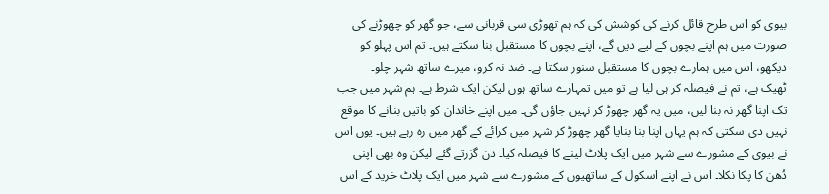بیوی کو اس طرح قائل کرنے کی کوشش کی کہ ہم تھوڑی سی قربانی سے، جو گھر کو چھوڑنے کی صورت میں ہم اپنے بچوں کے لیے دیں گے، اپنے بچوں کا مستقبل بنا سکتے ہیں۔ تم اس پہلو کو دیکھو، اس میں ہمارے بچوں کا مستقبل سنور سکتا ہے۔ ضد نہ کرو، میرے ساتھ شہر چلو۔
ٹھیک ہے، تم نے فیصلہ کر ہی لیا ہے تو میں تمہارے ساتھ ہوں لیکن ایک شرط ہے۔ ہم شہر میں جب تک اپنا گھر نہ بنا لیں، میں یہ گھر چھوڑ کر نہیں جاؤں گی۔ میں اپنے خاندان کو باتیں بنانے کا موقع نہیں دی سکتی کہ ہم یہاں اپنا بنا بنایا گھر چھوڑ کر شہر میں کرائے کے گھر میں رہ رہے ہیں۔ یوں اس نے بیوی کے مشورے سے شہر میں ایک پلاٹ لینے کا فیصلہ کیا۔ دن گزرتے گئے لیکن وہ بھی اپنی دُھن کا پکا نکلا۔ اس نے اپنے اسکول کے ساتھیوں کے مشورے سے شہر میں ایک پلاٹ خرید کے اس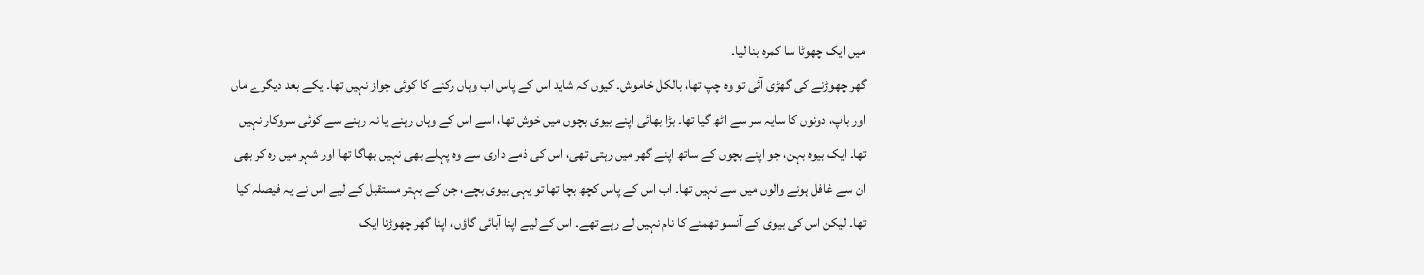میں ایک چھوٹا سا کمرہ بنا لیا۔
گھر چھوڑنے کی گھڑی آئی تو وہ چپ تھا، بالکل خاموش۔ کیوں کہ شاید اس کے پاس اب وہاں رکنے کا کوئی جواز نہیں تھا۔ یکے بعد دیگرے ماں اور باپ، دونوں کا سایہ سر سے اٹھ گیا تھا۔ بڑا بھائی اپنے بیوی بچوں میں خوش تھا، اسے اس کے وہاں رہنے یا نہ رہنے سے کوئی سروکار نہیں تھا۔ ایک بیوہ بہن، جو اپنے بچوں کے ساتھ اپنے گھر میں رہتی تھی، اس کی ذمے داری سے وہ پہلے بھی نہیں بھاگا تھا اور شہر میں رہ کر بھی ان سے غافل ہونے والوں میں سے نہیں تھا۔ اب اس کے پاس کچھ بچا تھا تو یہی بیوی بچے، جن کے بہتر مستقبل کے لیے اس نے یہ فیصلہ کیا تھا۔ لیکن اس کی بیوی کے آنسو تھمنے کا نام نہیں لے رہے تھے۔ اس کے لیے اپنا آبائی گاؤں، اپنا گھر چھوڑنا ایک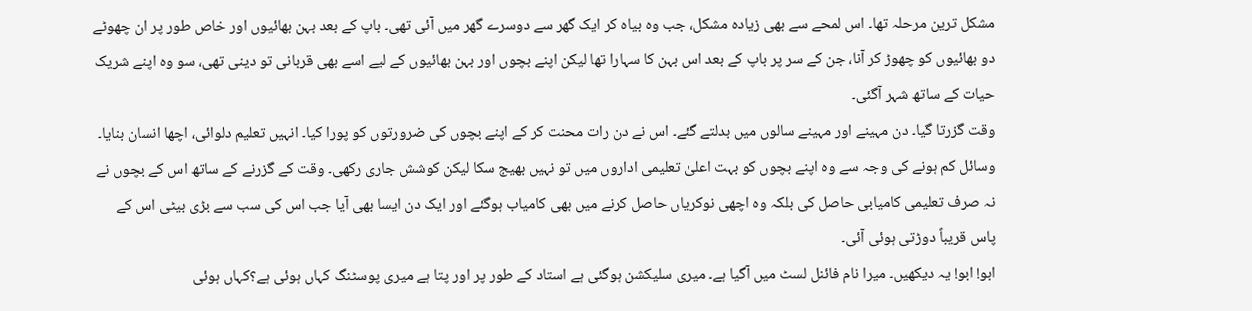مشکل ترین مرحلہ تھا۔ اس لمحے سے بھی زیادہ مشکل، جب وہ بیاہ کر ایک گھر سے دوسرے گھر میں آئی تھی۔ باپ کے بعد بہن بھائیوں اور خاص طور پر ان چھوٹے دو بھائیوں کو چھوڑ کر آنا، جن کے سر پر باپ کے بعد اس بہن کا سہارا تھا لیکن اپنے بچوں اور بہن بھائیوں کے لیے اسے بھی قربانی تو دینی تھی، سو وہ اپنے شریک حیات کے ساتھ شہر آگئی۔
وقت گزرتا گیا۔ دن مہینے اور مہینے سالوں میں بدلتے گئے۔ اس نے دن رات محنت کر کے اپنے بچوں کی ضرورتوں کو پورا کیا۔ انہیں تعلیم دلوائی، اچھا انسان بنایا۔ وسائل کم ہونے کی وجہ سے وہ اپنے بچوں کو بہت اعلیٰ تعلیمی اداروں میں تو نہیں بھیج سکا لیکن کوشش جاری رکھی۔ وقت کے گزرنے کے ساتھ اس کے بچوں نے نہ صرف تعلیمی کامیابی حاصل کی بلکہ وہ اچھی نوکریاں حاصل کرنے میں بھی کامیاب ہوگئے اور ایک دن ایسا بھی آیا جب اس کی سب سے بڑی بیٹی اس کے پاس قریباً دوڑتی ہوئی آئی۔
ابو! ابو! یہ دیکھیں۔ میرا نام فائنل لسٹ میں آگیا ہے۔ میری سلیکشن ہوگئی ہے استاد کے طور پر اور پتا ہے میری پوسٹنگ کہاں ہوئی ہے؟کہاں ہوئی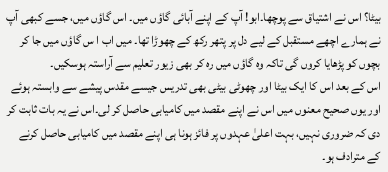بیٹا؟ اس نے اشتیاق سے پوچھا۔ابو! آپ کے اپنے آبائی گاؤں میں۔ اس گاؤں میں، جسے کبھی آپ نے ہمارے اچھے مستقبل کے لیے دل پر پتھر رکھ کے چھوڑا تھا۔ میں اب ا س گاؤں میں جا کر بچوں کو پڑھایا کروں گی تاکہ وہ گاؤں میں رہ کر بھی زیور تعلیم سے آراستہ ہوسکیں۔
اس کے بعد اس کا ایک بیٹا اور چھوٹی بیٹی بھی تدریس جیسے مقدس پیشے سے وابستہ ہوئے اور یوں صحیح معنوں میں اس نے اپنے مقصد میں کامیابی حاصل کر لی۔اس نے یہ بات ثابت کر دی کہ ضروری نہیں، بہت اعلیٰ عہدوں پر فائز ہونا ہی اپنے مقصد میں کامیابی حاصل کرنے کے مترادف ہو۔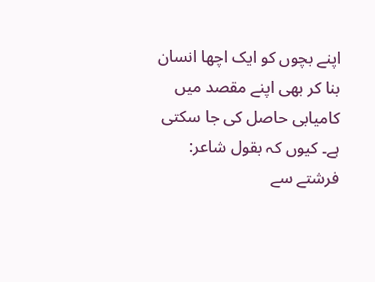اپنے بچوں کو ایک اچھا انسان بنا کر بھی اپنے مقصد میں کامیابی حاصل کی جا سکتی ہے۔ کیوں کہ بقول شاعر:
فرشتے سے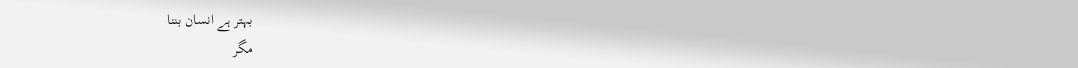بہتر ہے انسان بننا
مگر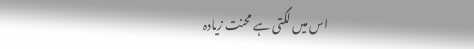اس میں لگتی ہے محنت زیادہ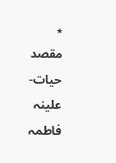٭
مقصد حیات-علینہ فاطمہ